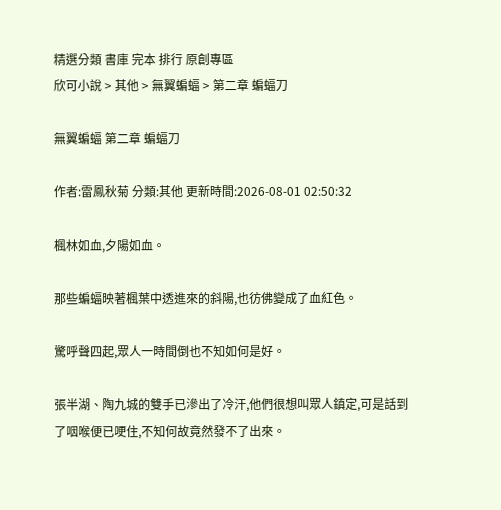精選分類 書庫 完本 排行 原創專區
欣可小說 > 其他 > 無翼蝙蝠 > 第二章 蝙蝠刀

無翼蝙蝠 第二章 蝙蝠刀

作者:雷鳳秋菊 分類:其他 更新時間:2026-08-01 02:50:32

楓林如血,夕陽如血。

那些蝙蝠映著楓葉中透進來的斜陽,也彷佛變成了血紅色。

驚呼聲四起,眾人一時間倒也不知如何是好。

張半湖、陶九城的雙手已滲出了冷汗,他們很想叫眾人鎮定,可是話到了咽喉便已哽住,不知何故竟然發不了出來。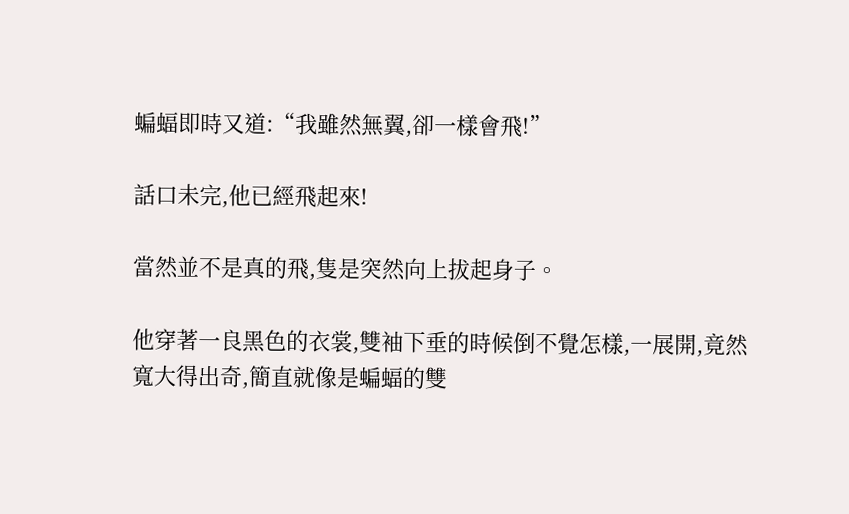蝙蝠即時又道:“我雖然無翼,卻一樣會飛!”

話口未完,他已經飛起來!

當然並不是真的飛,隻是突然向上拔起身子。

他穿著一良黑色的衣裳,雙袖下垂的時候倒不覺怎樣,一展開,竟然寬大得出奇,簡直就像是蝙蝠的雙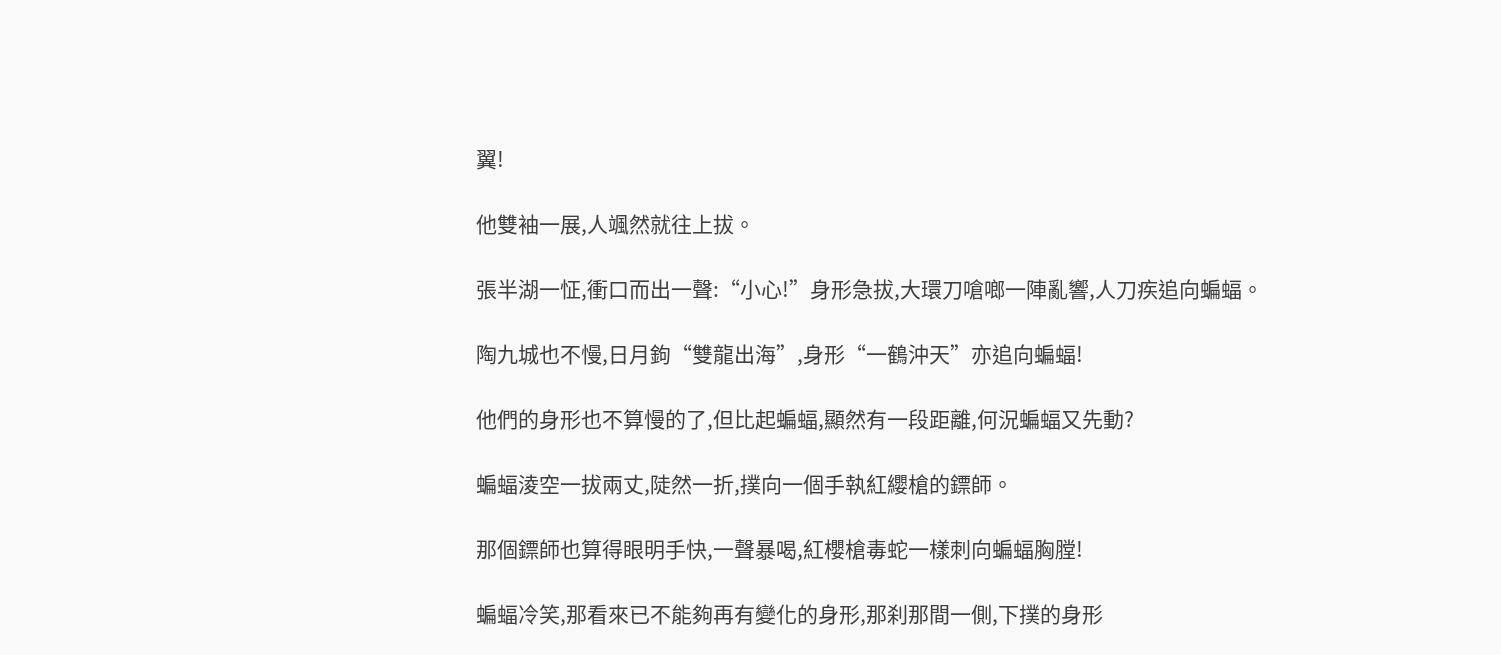翼!

他雙袖一展,人颯然就往上拔。

張半湖一怔,衝口而出一聲:“小心!”身形急拔,大環刀嗆啷一陣亂響,人刀疾追向蝙蝠。

陶九城也不慢,日月鉤“雙龍出海”,身形“一鶴沖天”亦追向蝙蝠!

他們的身形也不算慢的了,但比起蝙蝠,顯然有一段距離,何況蝙蝠又先動?

蝙蝠淩空一拔兩丈,陡然一折,撲向一個手執紅纓槍的鏢師。

那個鏢師也算得眼明手快,一聲暴喝,紅櫻槍毒蛇一樣刺向蝙蝠胸膛!

蝙蝠冷笑,那看來已不能夠再有變化的身形,那刹那間一側,下撲的身形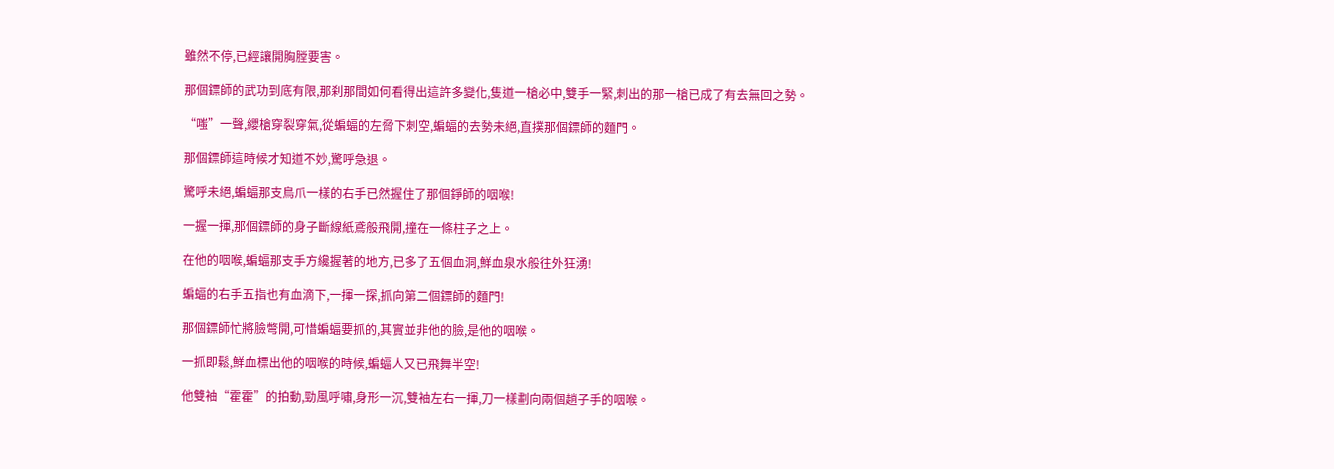雖然不停,已經讓開胸膛要害。

那個鏢師的武功到底有限,那刹那間如何看得出這許多變化,隻道一槍必中,雙手一緊,刺出的那一槍已成了有去無回之勢。

“嗤”一聲,纓槍穿裂穿氣,從蝙蝠的左脅下刺空,蝙蝠的去勢未絕,直撲那個鏢師的麵門。

那個鏢師這時候才知道不妙,驚呼急退。

驚呼未絕,蝙蝠那支鳥爪一樣的右手已然握住了那個錚師的咽喉!

一握一揮,那個鏢師的身子斷線紙鳶般飛開,撞在一條柱子之上。

在他的咽喉,蝙蝠那支手方纔握著的地方,已多了五個血洞,鮮血泉水般往外狂湧!

蝙蝠的右手五指也有血滴下,一揮一探,抓向第二個鏢師的麵門!

那個鏢師忙將臉彆開,可惜蝙蝠要抓的,其實並非他的臉,是他的咽喉。

一抓即鬆,鮮血標出他的咽喉的時候,蝙蝠人又已飛舞半空!

他雙袖“霍霍”的拍動,勁風呼嘯,身形一沉,雙袖左右一揮,刀一樣劃向兩個趟子手的咽喉。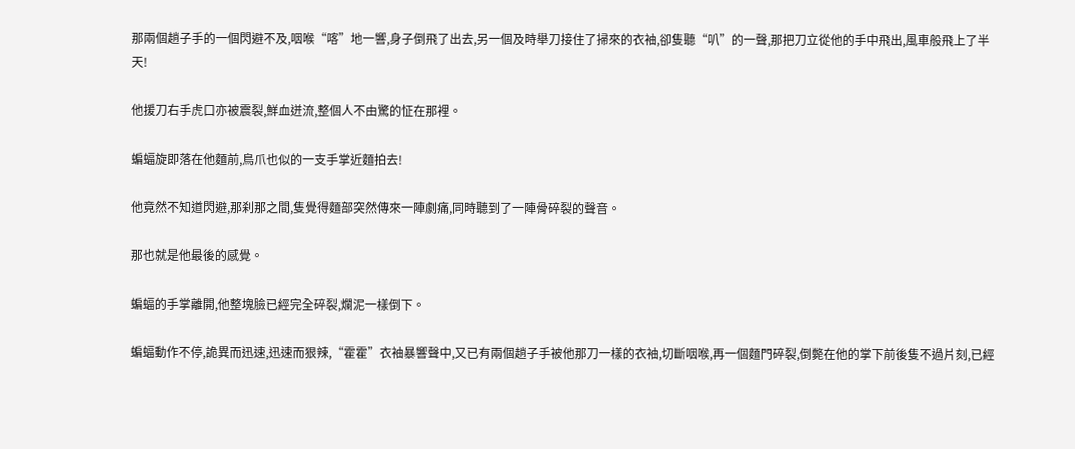那兩個趟子手的一個閃避不及,咽喉“喀”地一響,身子倒飛了出去,另一個及時舉刀接住了掃來的衣袖,卻隻聽“叭”的一聲,那把刀立從他的手中飛出,風車般飛上了半天!

他援刀右手虎口亦被震裂,鮮血迸流,整個人不由驚的怔在那裡。

蝙蝠旋即落在他麵前,鳥爪也似的一支手掌近麵拍去!

他竟然不知道閃避,那刹那之間,隻覺得麵部突然傳來一陣劇痛,同時聽到了一陣骨碎裂的聲音。

那也就是他最後的感覺。

蝙蝠的手掌離開,他整塊臉已經完全碎裂,爛泥一樣倒下。

蝙蝠動作不停,詭異而迅速,迅速而狠辣,“霍霍”衣袖暴響聲中,又已有兩個趟子手被他那刀一樣的衣袖,切斷咽喉,再一個麵門碎裂,倒斃在他的掌下前後隻不過片刻,已經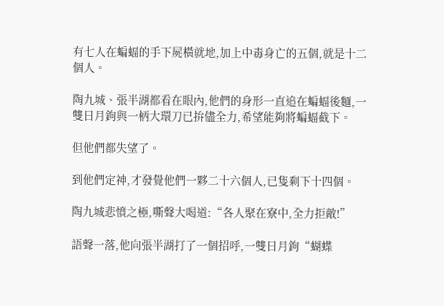有七人在蝙蝠的手下屍橫就地,加上中毒身亡的五個,就是十二個人。

陶九城、張半湖都看在眼內,他們的身形一直追在蝙蝠後麵,一雙日月鉤與一柄大環刀已拚儘全力,希望能夠將蝙蝠截下。

但他們都失望了。

到他們定神,才發覺他們一夥二十六個人,已隻剩下十四個。

陶九城悲憤之極,嘶聲大喝道:“各人聚在寮中,全力拒敵!”

語聲一落,他向張半湖打了一個招呼,一雙日月鉤“蝴蝶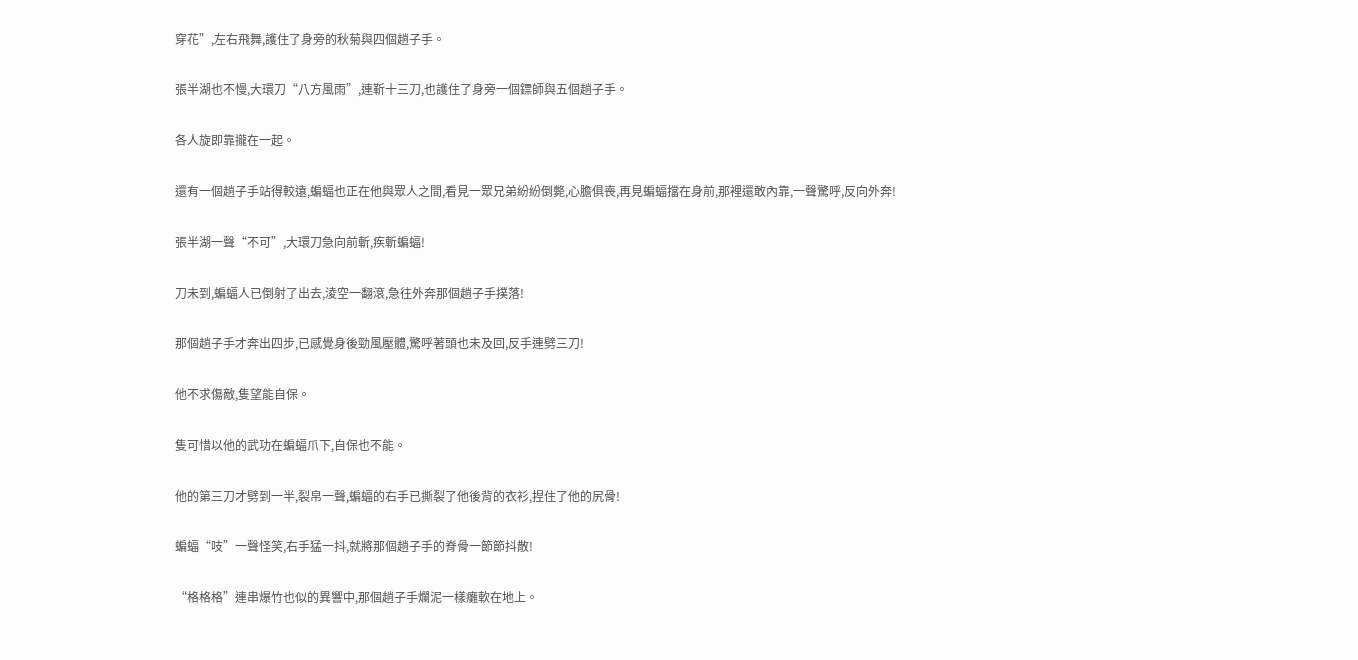穿花”,左右飛舞,護住了身旁的秋菊與四個趟子手。

張半湖也不慢,大環刀“八方風雨”,連靳十三刀,也護住了身旁一個鏢師與五個趟子手。

各人旋即靠攏在一起。

還有一個趟子手站得較遠,蝙蝠也正在他與眾人之間,看見一眾兄弟紛紛倒斃,心膽俱喪,再見蝙蝠擋在身前,那裡還敢內靠,一聲驚呼,反向外奔!

張半湖一聲“不可”,大環刀急向前斬,疾斬蝙蝠!

刀未到,蝙蝠人已倒射了出去,淩空一翻滾,急往外奔那個趟子手撲落!

那個趟子手才奔出四步,已感覺身後勁風壓體,驚呼著頭也未及回,反手連劈三刀!

他不求傷敵,隻望能自保。

隻可惜以他的武功在蝙蝠爪下,自保也不能。

他的第三刀才劈到一半,裂帛一聲,蝙蝠的右手已撕裂了他後背的衣衫,捏住了他的尻骨!

蝙蝠“吱”一聲怪笑,右手猛一抖,就將那個趟子手的脊骨一節節抖散!

“格格格”連串爆竹也似的異響中,那個趟子手爛泥一樣癱軟在地上。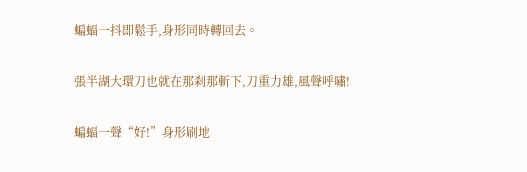蝙蝠一抖即鬆手,身形同時轉回去。

張半湖大環刀也就在那刹那斬下,刀重力雄,風聲呼嘯!

蝙蝠一聲“好!”身形刷地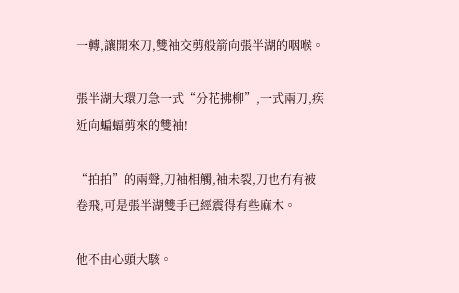一轉,讓開來刀,雙袖交剪般箭向張半湖的咽喉。

張半湖大環刀急一式“分花拂柳”,一式兩刀,疾近向蝙蝠剪來的雙袖!

“拍拍”的兩聲,刀袖相觸,袖未裂,刀也冇有被卷飛,可是張半湖雙手已經震得有些麻木。

他不由心頭大駭。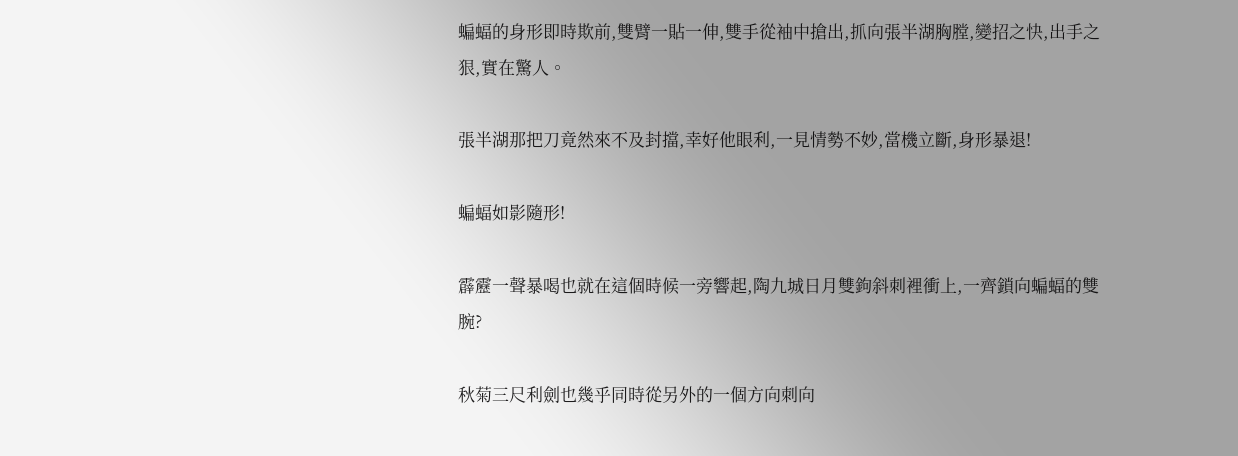蝙蝠的身形即時欺前,雙臂一貼一伸,雙手從袖中搶出,抓向張半湖胸膛,變招之快,出手之狠,實在驚人。

張半湖那把刀竟然來不及封擋,幸好他眼利,一見情勢不妙,當機立斷,身形暴退!

蝙蝠如影隨形!

霹靂一聲暴喝也就在這個時候一旁響起,陶九城日月雙鉤斜刺裡衝上,一齊鎖向蝙蝠的雙腕?

秋菊三尺利劍也幾乎同時從另外的一個方向刺向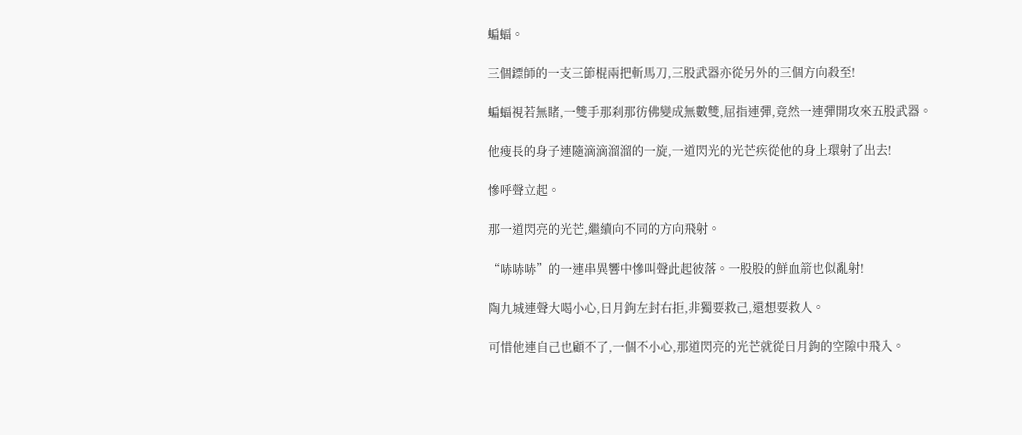蝙蝠。

三個鏢師的一支三節棍兩把斬馬刀,三股武器亦從另外的三個方向殺至!

蝙蝠視若無睹,一雙手那刹那彷佛變成無數雙,屈指連彈,竟然一連彈開攻來五股武器。

他瘦長的身子連隨滴滴溜溜的一旋,一道閃光的光芒疾從他的身上環射了出去!

慘呼聲立起。

那一道閃亮的光芒,繼續向不同的方向飛射。

“哧哧哧”的一連串異響中慘叫聲此起彼落。一股股的鮮血箭也似亂射!

陶九城連聲大喝小心,日月鉤左封右拒,非獨要救己,還想要救人。

可惜他連自己也顧不了,一個不小心,那道閃亮的光芒就從日月鉤的空隙中飛入。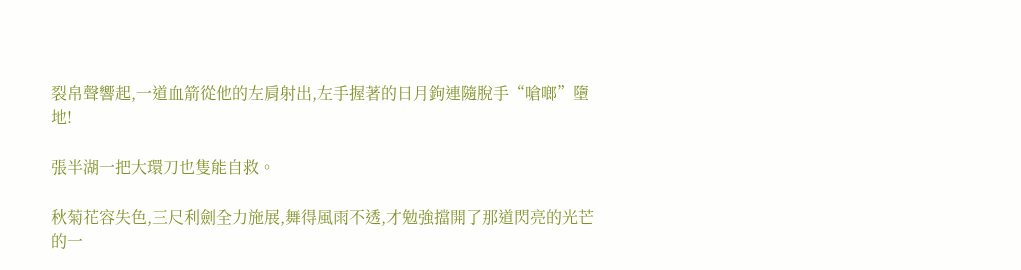裂帛聲響起,一道血箭從他的左肩射出,左手握著的日月鉤連隨脫手“嗆啷”墮地!

張半湖一把大環刀也隻能自救。

秋菊花容失色,三尺利劍全力施展,舞得風雨不透,才勉強擋開了那道閃亮的光芒的一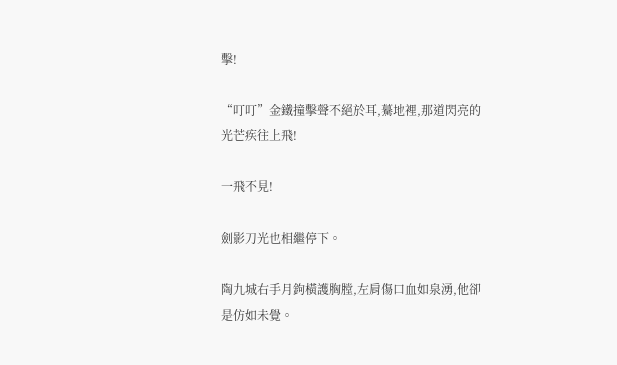擊!

“叮叮”金鐵撞擊聲不絕於耳,驀地裡,那道閃亮的光芒疾往上飛!

一飛不見!

劍影刀光也相繼停下。

陶九城右手月鉤橫護胸膛,左肩傷口血如泉湧,他卻是仿如未覺。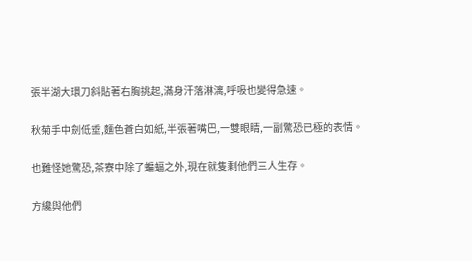張半湖大環刀斜貼著右胸挑起,滿身汗落淋漓,呼吸也變得急速。

秋菊手中劍低垂,麵色蒼白如紙,半張著嘴巴,一雙眼睛,一副驚恐已極的表情。

也難怪她驚恐,茶寮中除了蝙蝠之外,現在就隻剩他們三人生存。

方纔與他們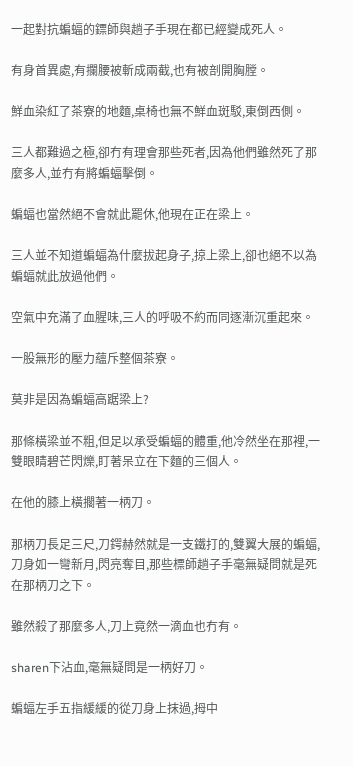一起對抗蝙蝠的鏢師與趟子手現在都已經變成死人。

有身首異處,有攔腰被斬成兩截,也有被剖開胸膛。

鮮血染紅了茶寮的地麵,桌椅也無不鮮血斑駁,東倒西側。

三人都難過之極,卻冇有理會那些死者,因為他們雖然死了那麼多人,並冇有將蝙蝠擊倒。

蝙蝠也當然絕不會就此罷休,他現在正在梁上。

三人並不知道蝙蝠為什麼拔起身子,掠上梁上,卻也絕不以為蝙蝠就此放過他們。

空氣中充滿了血腥味,三人的呼吸不約而同逐漸沉重起來。

一股無形的壓力蘊斥整個茶寮。

莫非是因為蝙蝠高踞梁上?

那條橫梁並不粗,但足以承受蝙蝠的體重,他冷然坐在那裡,一雙眼睛碧芒閃爍,盯著呆立在下麵的三個人。

在他的膝上橫擱著一柄刀。

那柄刀長足三尺,刀鍔赫然就是一支鐵打的,雙翼大展的蝙蝠,刀身如一彎新月,閃亮奪目,那些標師趟子手毫無疑問就是死在那柄刀之下。

雖然殺了那麼多人,刀上竟然一滴血也冇有。

sharen下沾血,毫無疑問是一柄好刀。

蝙蝠左手五指緩緩的從刀身上抹過,拇中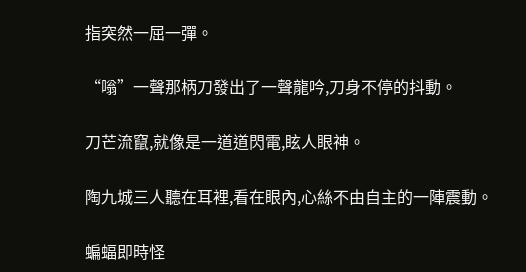指突然一屈一彈。

“嗡”一聲那柄刀發出了一聲龍吟,刀身不停的抖動。

刀芒流竄,就像是一道道閃電,眩人眼神。

陶九城三人聽在耳裡,看在眼內,心絲不由自主的一陣震動。

蝙蝠即時怪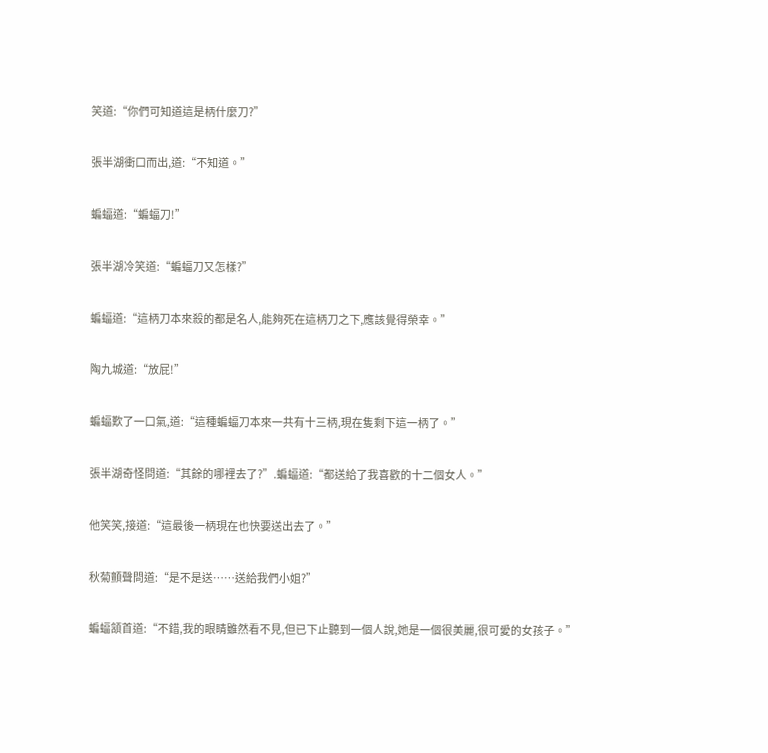笑道:“你們可知道這是柄什麼刀?”

張半湖衝口而出,道:“不知道。”

蝙蝠道:“蝙蝠刀!”

張半湖冷笑道:“蝙蝠刀又怎樣?”

蝙蝠道:“這柄刀本來殺的都是名人,能夠死在這柄刀之下,應該覺得榮幸。”

陶九城道:“放屁!”

蝙蝠歎了一口氣,道:“這種蝙蝠刀本來一共有十三柄,現在隻剩下這一柄了。”

張半湖奇怪問道:“其餘的哪裡去了?”.蝙蝠道:“都送給了我喜歡的十二個女人。”

他笑笑,接道:“這最後一柄現在也快要送出去了。”

秋菊顫聲問道:“是不是送……送給我們小姐?”

蝙蝠頷首道:“不錯,我的眼睛雖然看不見,但已下止聽到一個人說,她是一個很美麗,很可愛的女孩子。”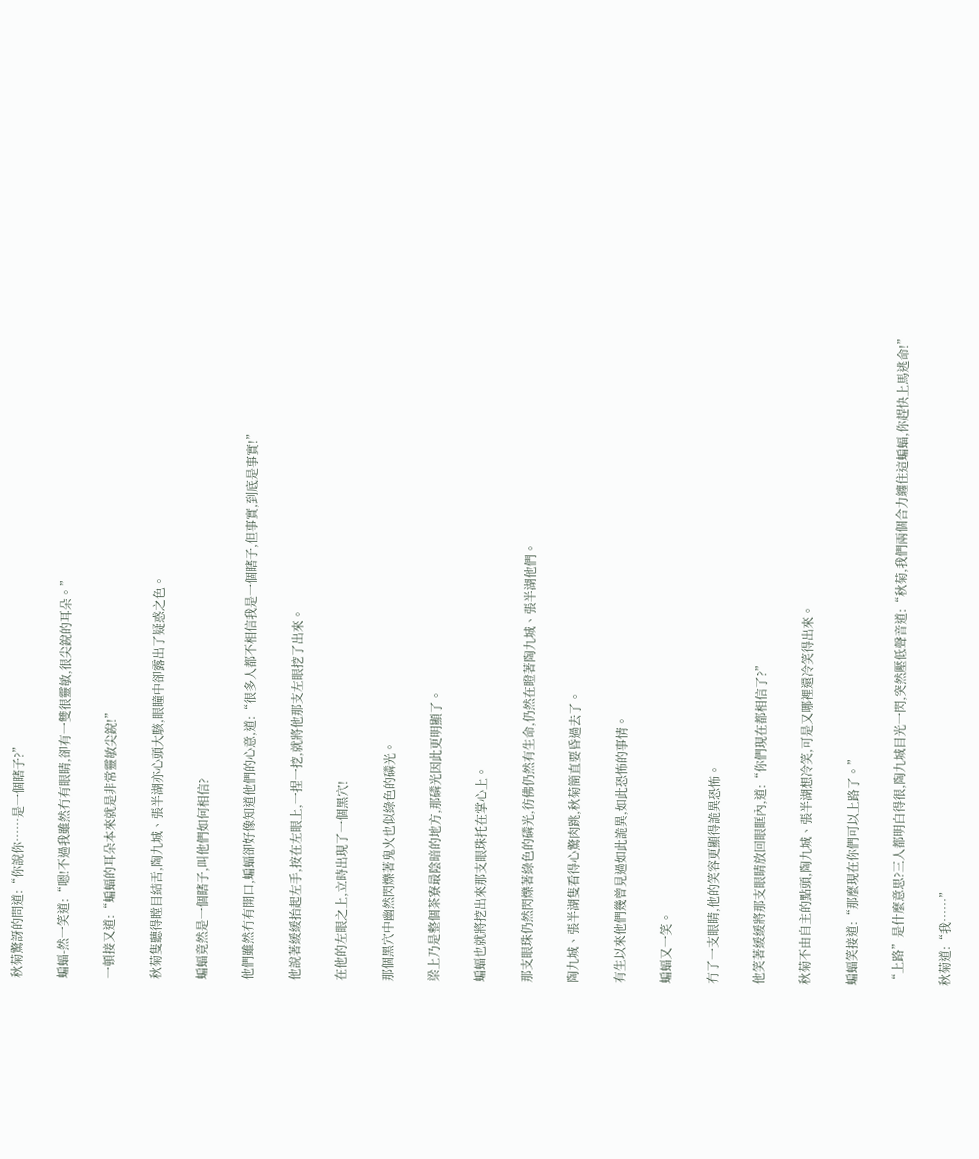秋菊驚訝的問道:“你說你……是一個瞎子?”

蝙蝠-然一笑道:“嗯!不過我雖然冇有眼睛,卻有一雙很靈敏,很尖銳的耳朵。”

一頓接又道:“蝙蝠的耳朵本來就是非常靈敏尖銳!”

秋菊隻聽得瞠目結舌,陶九城、張半湖亦心頭大駭,眼瞳中卻露出了疑惑之色。

蝙蝠竟然是一個瞎子,叫他們如何相信?

他們雖然冇有開口,蝙蝠卻好像知道他們的心意,道:“很多人都不相信我是一個瞎子,但事實,到底是事實!”

他說著緩緩抬起左手,按在左眼上,一捏一挖,就將他那支左眼挖了出來。

在他的左眼之上,立時出現了一個黑穴!

那個黑穴中幽然閃爍著鬼火也似綠色的磷光。

梁上乃是整個茶寮最陰暗的地方,那磷光因此更明顯了。

蝙蝠也就將挖出來那支眼珠托在掌心上。

那支眼珠仍然閃爍著綠色的磷光,彷佛仍然有生命,仍然在瞪著陶九城、張半湖他們。

陶九城、張半湖隻看得心驚肉跳,秋菊簡直要昏過去了。

有生以來他們幾曾見過如此詭異,如此恐怖的事情。

蝙蝠又一笑。

冇了一支眼睛,他的笑容更顯得詭異恐怖。

他笑著緩緩將那支眼睛放回眼眶內,道:“你們現在都相信了?”

秋菊不由自主的點頭,陶九城、張半湖想冷笑,可是又哪裡還冷笑得出來。

蝙蝠笑接道:“那麼現在你們可以上路了。”

“上路”是什麼意思?三人都明白得很,陶九城目光一閃,突然壓低聲音道:“秋菊,我們兩個合力纏住這蝙蝠,你趕快上馬逃命!”

秋菊道:“我……”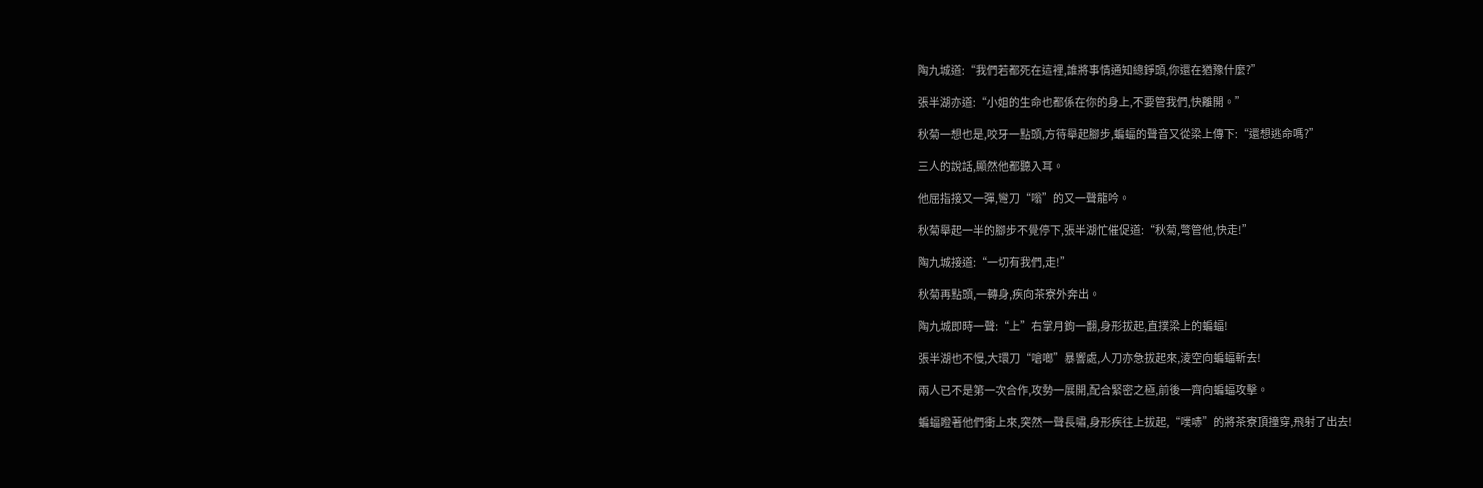陶九城道:“我們若都死在這裡,誰將事情通知總錚頭,你還在猶豫什麼?”

張半湖亦道:“小姐的生命也都係在你的身上,不要管我們,快離開。”

秋菊一想也是,咬牙一點頭,方待舉起腳步,蝙蝠的聲音又從梁上傳下:“還想逃命嗎?”

三人的說話,顯然他都聽入耳。

他屈指接又一彈,彎刀“嗡”的又一聲龍吟。

秋菊舉起一半的腳步不覺停下,張半湖忙催促道:“秋菊,彆管他,快走!”

陶九城接道:“一切有我們,走!”

秋菊再點頭,一轉身,疾向茶寮外奔出。

陶九城即時一聲:“上”右掌月鉤一翻,身形拔起,直撲梁上的蝙蝠!

張半湖也不慢,大環刀“嗆啷”暴響處,人刀亦急拔起來,淩空向蝙蝠斬去!

兩人已不是第一次合作,攻勢一展開,配合緊密之極,前後一齊向蝙蝠攻擊。

蝙蝠瞪著他們衝上來,突然一聲長嘯,身形疾往上拔起,“噗哧”的將茶寮頂撞穿,飛射了出去!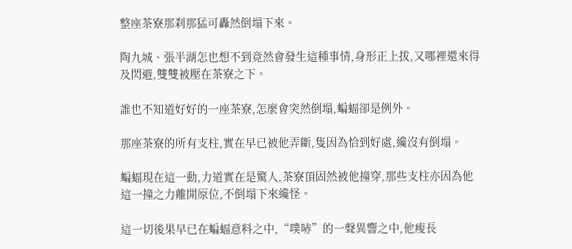整座茶寮那刹那猛可轟然倒塌下來。

陶九城、張半湖怎也想不到竟然會發生這種事情,身形正上拔,又哪裡還來得及閃避,雙雙被壓在茶寮之下。

誰也不知道好好的一座茶寮,怎麼會突然倒塌,蝙蝠卻是例外。

那座茶寮的所有支柱,實在早已被他弄斷,隻因為恰到好處,纔沒有倒塌。

蝙蝠現在這一動,力道實在是驚人,茶寮頂固然被他撞穿,那些支柱亦因為他這一撞之力離開原位,不倒塌下來纔怪。

這一切後果早已在蝙蝠意料之中,“噗哧”的一聲異響之中,他瘦長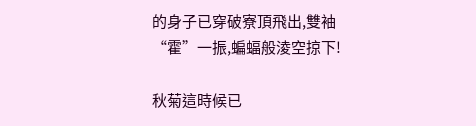的身子已穿破寮頂飛出,雙袖“霍”一振,蝙蝠般淩空掠下!

秋菊這時候已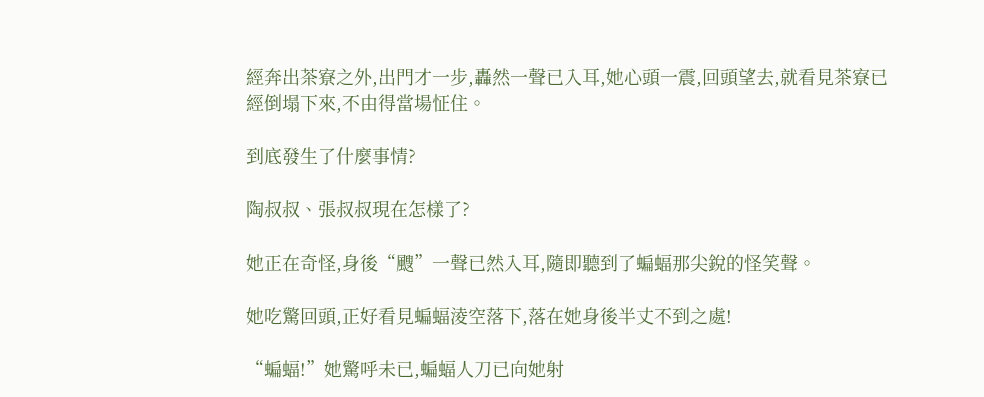經奔出茶寮之外,出門才一步,轟然一聲已入耳,她心頭一震,回頭望去,就看見茶寮已經倒塌下來,不由得當場怔住。

到底發生了什麼事情?

陶叔叔、張叔叔現在怎樣了?

她正在奇怪,身後“颼”一聲已然入耳,隨即聽到了蝙蝠那尖銳的怪笑聲。

她吃驚回頭,正好看見蝙蝠淩空落下,落在她身後半丈不到之處!

“蝙蝠!”她驚呼未已,蝙蝠人刀已向她射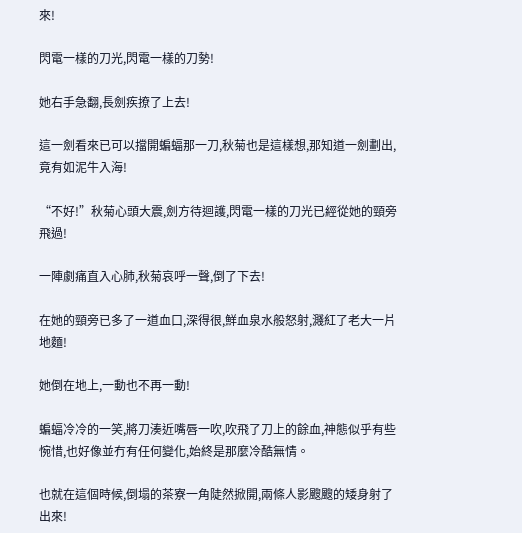來!

閃電一樣的刀光,閃電一樣的刀勢!

她右手急翻,長劍疾撩了上去!

這一劍看來已可以擋開蝙蝠那一刀,秋菊也是這樣想,那知道一劍劃出,竟有如泥牛入海!

“不好!”秋菊心頭大震,劍方待迴護,閃電一樣的刀光已經從她的頸旁飛過!

一陣劇痛直入心肺,秋菊哀呼一聲,倒了下去!

在她的頸旁已多了一道血口,深得很,鮮血泉水般怒射,濺紅了老大一片地麵!

她倒在地上,一動也不再一動!

蝙蝠冷冷的一笑,將刀湊近嘴唇一吹,吹飛了刀上的餘血,神態似乎有些惋惜,也好像並冇有任何變化,始終是那麼冷酷無情。

也就在這個時候,倒塌的茶寮一角陡然掀開,兩條人影颼颼的矮身射了出來!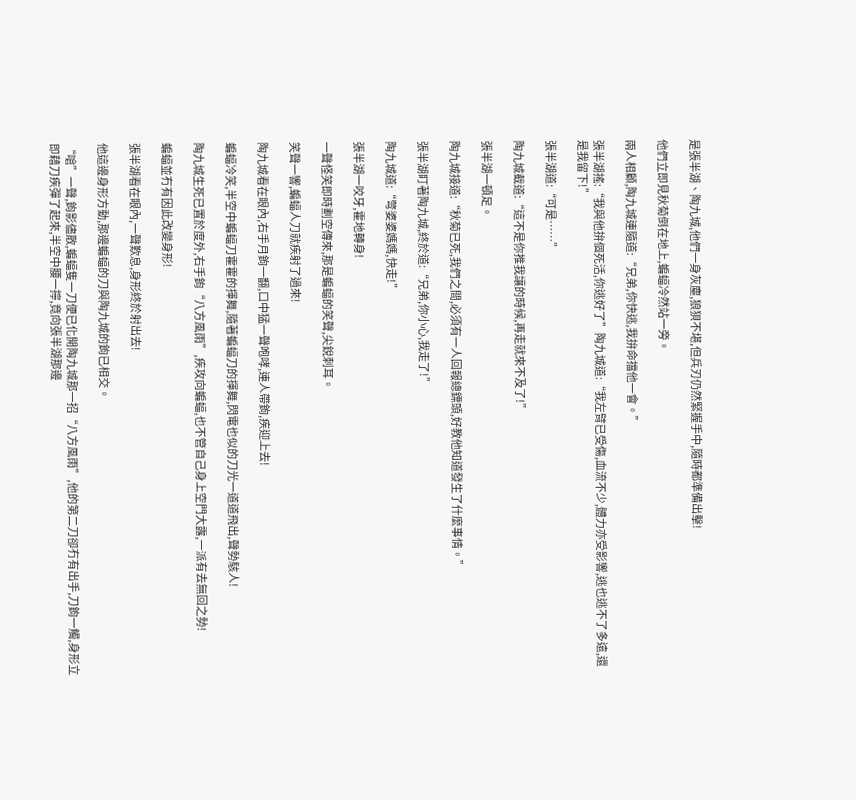是張半湖、陶九城,他們一身灰塵,狼狽不堪,但兵刃仍然緊握手中,隨時都準備出擊!

他們立即見秋菊倒在地上,蝙蝠冷然站一旁。

兩人相顧,陶九城連隨道:“兄弟,你快逃,我拚命擋他一會。”

張半湖搖:“我與他拚個死活,你逃好了”陶九城道:“我左臂已受傷,血流不少,體力亦受影響,逃也逃不了多遠,還是我留下!”

張半湖道:“可是……”

陶九城截道:“這不是你推我讓的時候,再走就來不及了!”

張半湖一頓足。

陶九城接道:“秋菊已死,我們之間,必須有一人回報總鏢頭,好教他知道發生了什麼事情。”

張半湖盯著陶九城,終於道:“兄弟,你小心,我走了!”

陶九城道:“彆婆婆媽媽,快走!”

張半湖一咬牙,霍地轉身!

一聲怪笑即時劃空傳來,那是蝙蝠的笑聲,尖銳刺耳。

笑聲一響,蝙蝠人刀就疾射了過來!

陶九城看在眼內,右手月鉤一翻,口中猛一聲咆哮,連人帶鉤,疾迎上去!

蝙蝠冷笑,半空中蝙蝠刀霍霍的揮舞,隨著蝙蝠刀的揮舞,閃電也似的刀光一道道飛出,聲勢駭人!

陶九城生死已置於度外,右手鉤“八方風雨”,疾攻向蝙蝠,也不管自己身上空門大露,一派有去無回之勢!

蝙蝠並冇有因此改變身形!

張半湖看在眼內,一聲歎息,身形終於射出去!

他這邊身形方動,那邊蝙蝠的刀與陶九城的鉤已相交。

“嗆”一聲,鉤影儘散,蝙蝠隻一刀便已化開陶九城那一招“八方風雨”,他的第二刀卻冇有出手,刀鉤一觸,身形立即藉刀疾彈了起來,半空中腰一擰,竟向張半湖那邊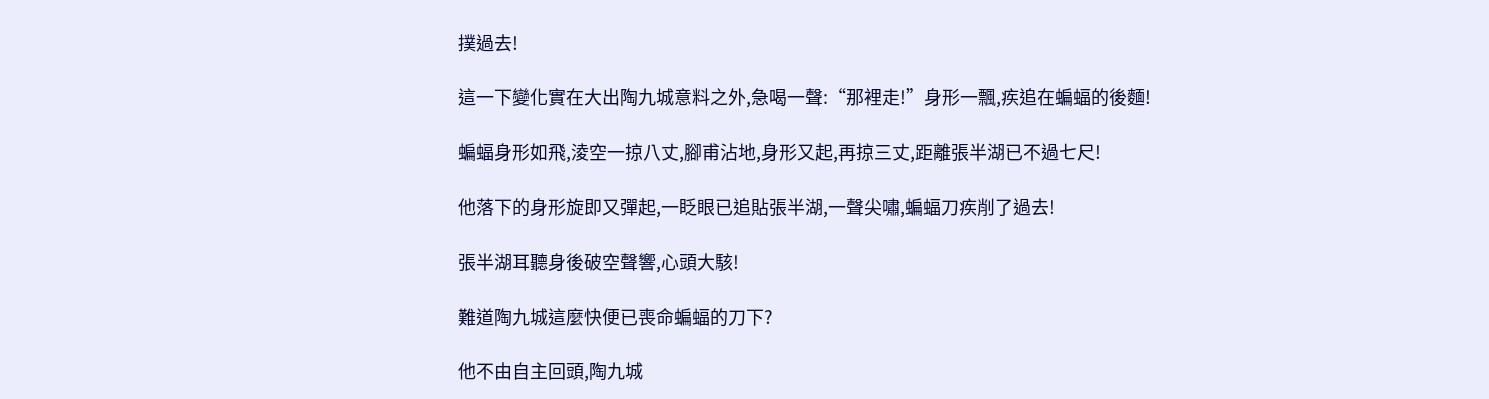撲過去!

這一下變化實在大出陶九城意料之外,急喝一聲:“那裡走!”身形一飄,疾追在蝙蝠的後麵!

蝙蝠身形如飛,淩空一掠八丈,腳甫沾地,身形又起,再掠三丈,距離張半湖已不過七尺!

他落下的身形旋即又彈起,一眨眼已追貼張半湖,一聲尖嘯,蝙蝠刀疾削了過去!

張半湖耳聽身後破空聲響,心頭大駭!

難道陶九城這麼快便已喪命蝙蝠的刀下?

他不由自主回頭,陶九城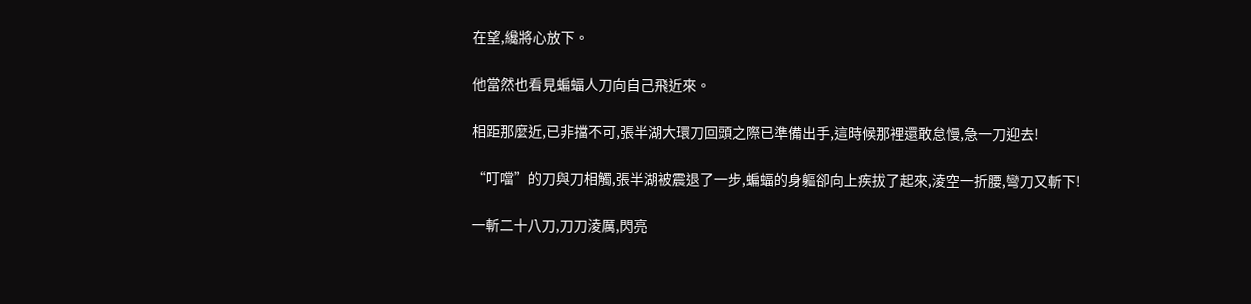在望,纔將心放下。

他當然也看見蝙蝠人刀向自己飛近來。

相距那麼近,已非擋不可,張半湖大環刀回頭之際已準備出手,這時候那裡還敢怠慢,急一刀迎去!

“叮噹”的刀與刀相觸,張半湖被震退了一步,蝙蝠的身軀卻向上疾拔了起來,淩空一折腰,彎刀又斬下!

一斬二十八刀,刀刀淩厲,閃亮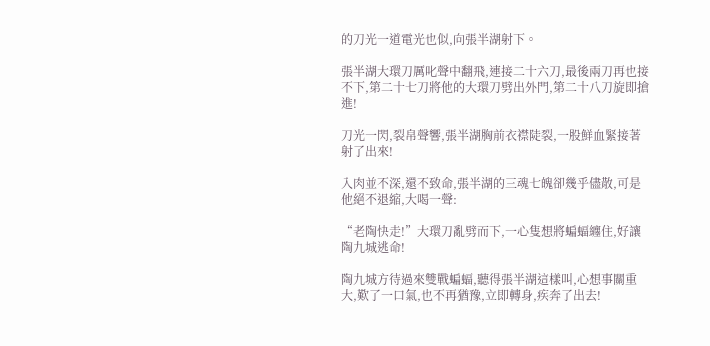的刀光一道電光也似,向張半湖射下。

張半湖大環刀厲叱聲中翻飛,連接二十六刀,最後兩刀再也接不下,第二十七刀將他的大環刀劈出外門,第二十八刀旋即搶進!

刀光一閃,裂帛聲響,張半湖胸前衣襟陡裂,一股鮮血緊接著射了出來!

入肉並不深,還不致命,張半湖的三魂七魄卻幾乎儘散,可是他絕不退縮,大喝一聲:

“老陶快走!”大環刀亂劈而下,一心隻想將蝙蝠纏住,好讓陶九城逃命!

陶九城方待過來雙戰蝙蝠,聽得張半湖這樣叫,心想事關重大,歎了一口氣,也不再猶豫,立即轉身,疾奔了出去!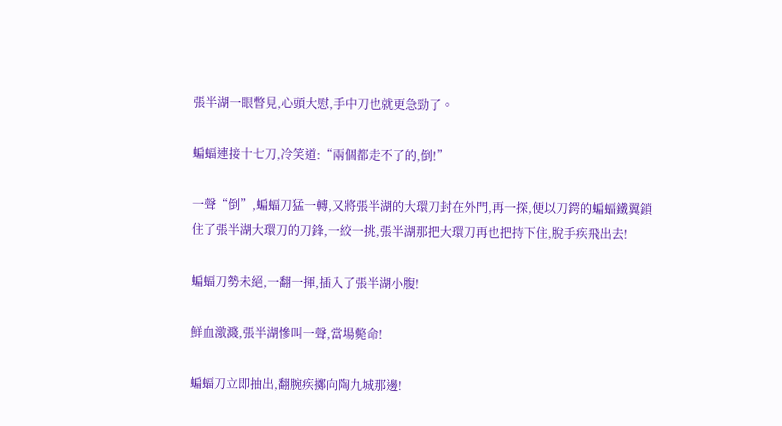張半湖一眼瞥見,心頭大慰,手中刀也就更急勁了。

蝙蝠連接十七刀,冷笑道:“兩個都走不了的,倒!”

一聲“倒”,蝙蝠刀猛一轉,又將張半湖的大環刀封在外門,再一探,便以刀鍔的蝙蝠鐵翼鎖住了張半湖大環刀的刀鋒,一絞一挑,張半湖那把大環刀再也把持下住,脫手疾飛出去!

蝙蝠刀勢未絕,一翻一揮,插入了張半湖小腹!

鮮血激濺,張半湖慘叫一聲,當場斃命!

蝙蝠刀立即抽出,翻腕疾擲向陶九城那邊!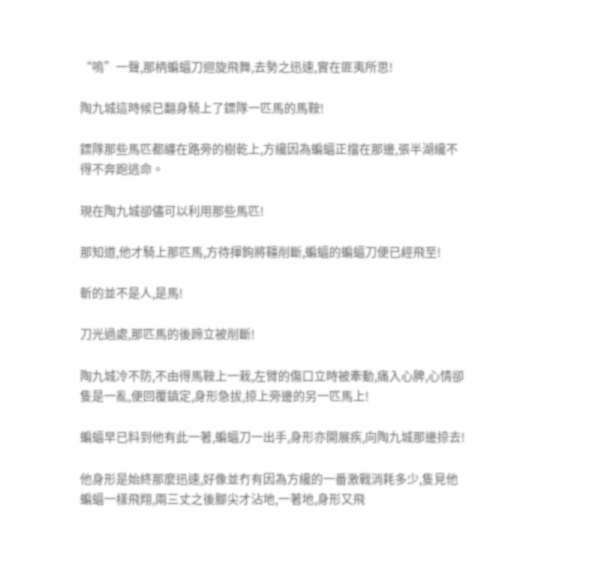“嗚”一聲,那柄蝙蝠刀迴旋飛舞,去勢之迅速,實在匪夷所思!

陶九城這時候已翻身騎上了鏢隊一匹馬的馬鞍!

鏢隊那些馬匹都纏在路旁的樹乾上,方纔因為蝙蝠正擋在那邊,張半湖纔不得不奔跑逃命。

現在陶九城卻儘可以利用那些馬匹!

那知道,他才騎上那匹馬,方待揮鉤將韁削斷,蝙蝠的蝙蝠刀便已經飛至!

斬的並不是人,是馬!

刀光過處,那匹馬的後蹄立被削斷!

陶九城冷不防,不由得馬鞍上一栽,左臂的傷口立時被牽動,痛入心脾,心情卻隻是一亂,便回覆鎮定,身形急拔,掠上旁邊的另一匹馬上!

蝙蝠早已料到他有此一著,蝙蝠刀一出手,身形亦開展疾,向陶九城那邊掠去!

他身形是始終那麼迅速,好像並冇有因為方纔的一番激戰消耗多少,隻見他蝙蝠一樣飛翔,兩三丈之後腳尖才沾地,一著地,身形又飛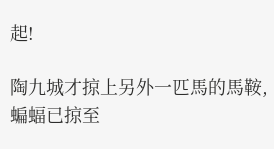起!

陶九城才掠上另外一匹馬的馬鞍,蝙蝠已掠至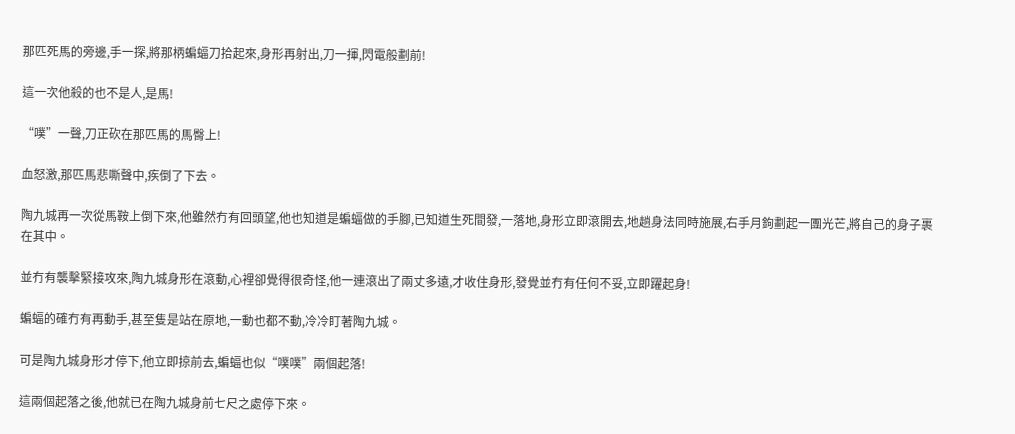那匹死馬的旁邊,手一探,將那柄蝙蝠刀拾起來,身形再射出,刀一揮,閃電般劃前!

這一次他殺的也不是人,是馬!

“噗”一聲,刀正砍在那匹馬的馬臀上!

血怒激,那匹馬悲嘶聲中,疾倒了下去。

陶九城再一次從馬鞍上倒下來,他雖然冇有回頭望,他也知道是蝙蝠做的手腳,已知道生死間發,一落地,身形立即滾開去,地趟身法同時施展,右手月鉤劃起一團光芒,將自己的身子裹在其中。

並冇有襲擊緊接攻來,陶九城身形在滾動,心裡卻覺得很奇怪,他一連滾出了兩丈多遠,才收住身形,發覺並冇有任何不妥,立即躍起身!

蝙蝠的確冇有再動手,甚至隻是站在原地,一動也都不動,冷冷盯著陶九城。

可是陶九城身形才停下,他立即掠前去,蝙蝠也似“噗噗”兩個起落!

這兩個起落之後,他就已在陶九城身前七尺之處停下來。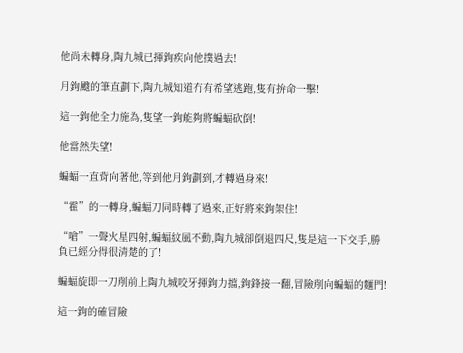他尚未轉身,陶九城已揮鉤疾向他撲過去!

月鉤颼的筆直劃下,陶九城知道冇有希望逃跑,隻有拚命一擊!

這一鉤他全力施為,隻望一鉤能夠將蝙蝠砍倒!

他當然失望!

蝙蝠一直背向著他,等到他月鉤劃到,才轉過身來!

“霍”的一轉身,蝙蝠刀同時轉了過來,正好將來鉤架住!

“嗆”一聲火星四射,蝙蝠紋風不動,陶九城卻倒退四尺,隻是這一下交手,勝負已經分得很清楚的了!

蝙蝠旋即一刀削前上陶九城咬牙揮鉤力擋,鉤鋒接一翻,冒險削向蝙蝠的麵門!

這一鉤的確冒險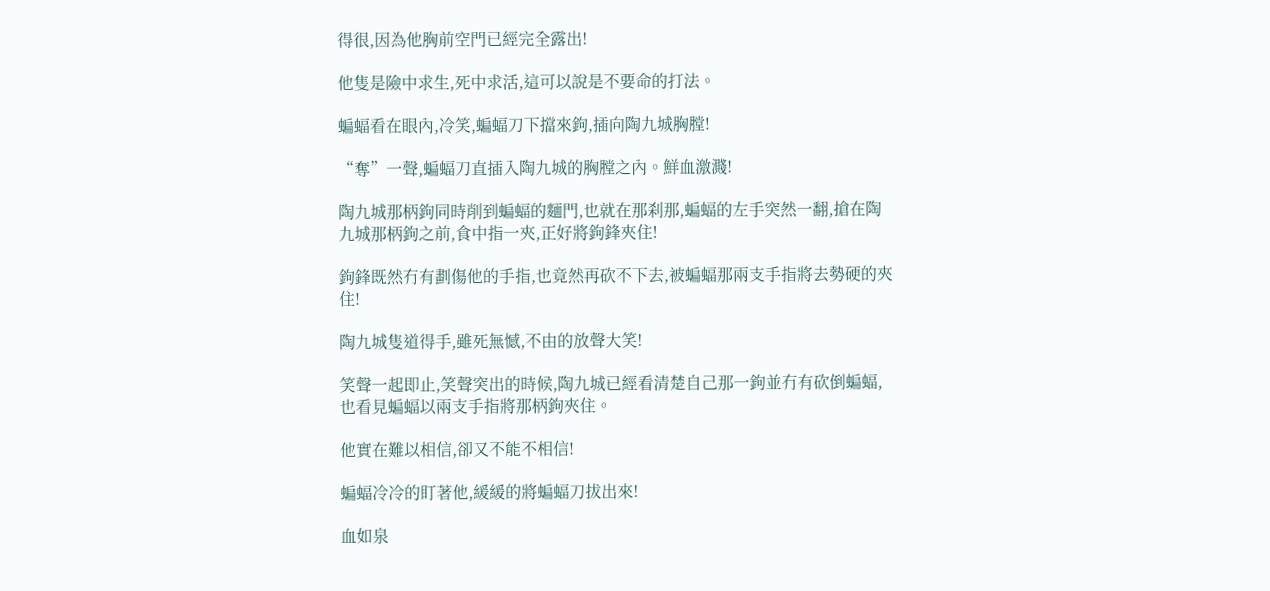得很,因為他胸前空門已經完全露出!

他隻是險中求生,死中求活,這可以說是不要命的打法。

蝙蝠看在眼內,冷笑,蝙蝠刀下擋來鉤,插向陶九城胸膛!

“奪”一聲,蝙蝠刀直插入陶九城的胸膛之內。鮮血激濺!

陶九城那柄鉤同時削到蝙蝠的麵門,也就在那刹那,蝙蝠的左手突然一翻,搶在陶九城那柄鉤之前,食中指一夾,正好將鉤鋒夾住!

鉤鋒既然冇有劃傷他的手指,也竟然再砍不下去,被蝙蝠那兩支手指將去勢硬的夾住!

陶九城隻道得手,雖死無憾,不由的放聲大笑!

笑聲一起即止,笑聲突出的時候,陶九城已經看清楚自己那一鉤並冇有砍倒蝙蝠,也看見蝙蝠以兩支手指將那柄鉤夾住。

他實在難以相信,卻又不能不相信!

蝙蝠冷冷的盯著他,緩緩的將蝙蝠刀拔出來!

血如泉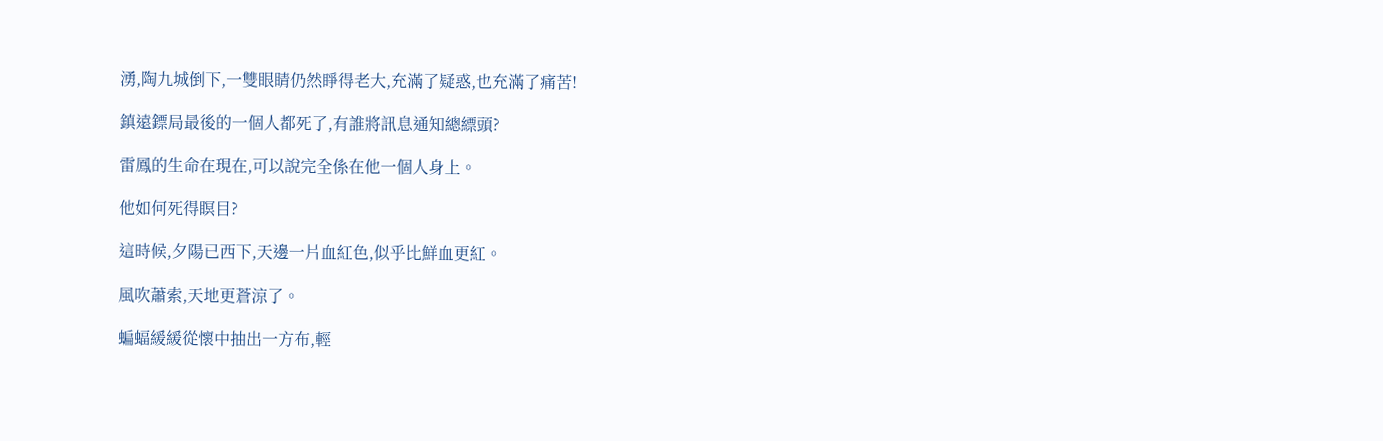湧,陶九城倒下,一雙眼睛仍然睜得老大,充滿了疑惑,也充滿了痛苦!

鎮遠鏢局最後的一個人都死了,有誰將訊息通知總縹頭?

雷鳳的生命在現在,可以說完全係在他一個人身上。

他如何死得瞑目?

這時候,夕陽已西下,天邊一片血紅色,似乎比鮮血更紅。

風吹蕭索,天地更蒼涼了。

蝙蝠緩緩從懷中抽出一方布,輕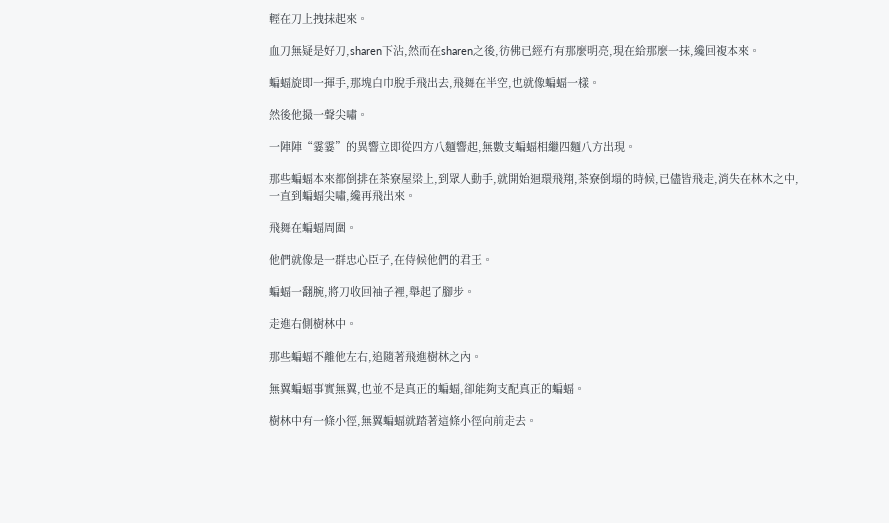輕在刀上拽抹起來。

血刀無疑是好刀,sharen下沾,然而在sharen之後,彷佛已經冇有那麼明亮,現在給那麼一抹,纔回複本來。

蝙蝠旋即一揮手,那塊白巾脫手飛出去,飛舞在半空,也就像蝙蝠一樣。

然後他撮一聲尖嘯。

一陣陣“霎霎”的異響立即從四方八麵響起,無數支蝙蝠相繼四麵八方出現。

那些蝙蝠本來都倒排在茶寮屋梁上,到眾人動手,就開始迴環飛翔,茶寮倒塌的時候,已儘皆飛走,消失在林木之中,一直到蝙蝠尖嘯,纔再飛出來。

飛舞在蝙蝠周圍。

他們就像是一群忠心臣子,在侍候他們的君王。

蝙蝠一翻腕,將刀收回袖子裡,舉起了腳步。

走進右側樹林中。

那些蝙蝠不離他左右,追隨著飛進樹林之內。

無翼蝙蝠事實無翼,也並不是真正的蝙蝠,卻能夠支配真正的蝙蝠。

樹林中有一條小徑,無翼蝙蝠就踏著這條小徑向前走去。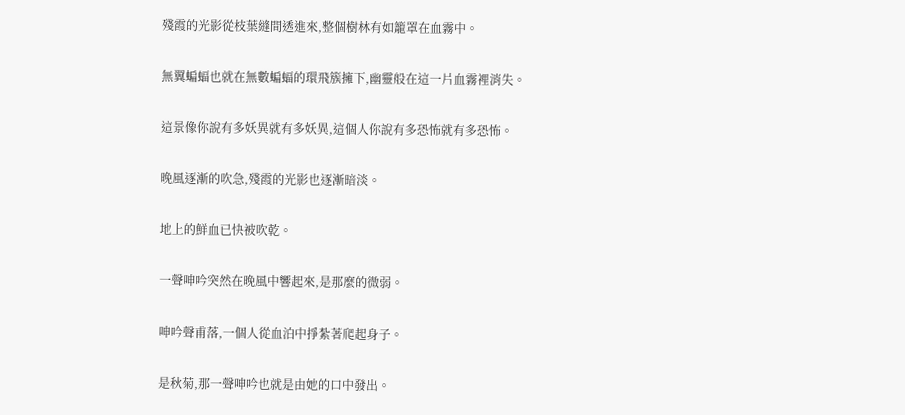殘霞的光影從枝葉縫間透進來,整個樹林有如籠罩在血霧中。

無翼蝙蝠也就在無數蝙蝠的環飛簇擁下,幽靈般在這一片血霧裡消失。

這景像你說有多妖異就有多妖異,這個人你說有多恐怖就有多恐怖。

晚風逐漸的吹急,殘霞的光影也逐漸暗淡。

地上的鮮血已快被吹乾。

一聲呻吟突然在晚風中響起來,是那麼的微弱。

呻吟聲甫落,一個人從血泊中掙紮著爬起身子。

是秋菊,那一聲呻吟也就是由她的口中發出。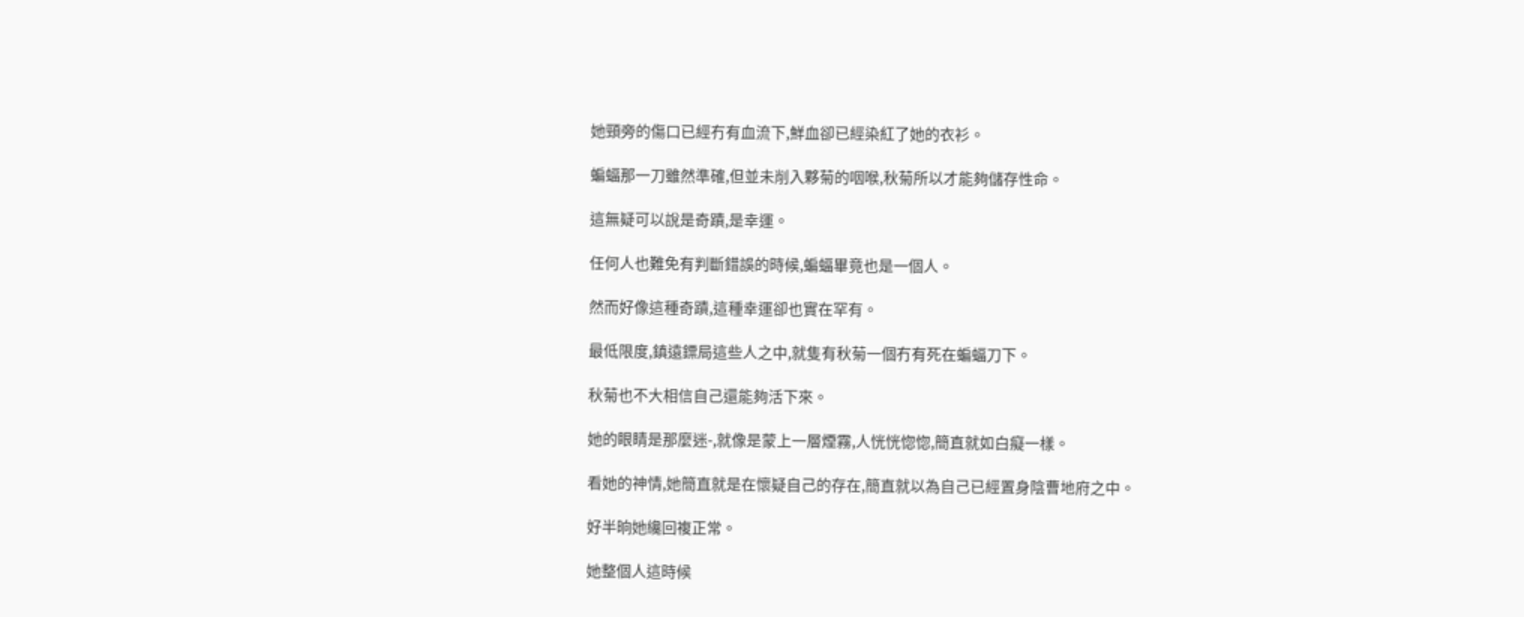她頸旁的傷口已經冇有血流下,鮮血卻已經染紅了她的衣衫。

蝙蝠那一刀雖然準確,但並未削入夥菊的咽喉,秋菊所以才能夠儲存性命。

這無疑可以說是奇蹟,是幸運。

任何人也難免有判斷錯誤的時候,蝙蝠畢竟也是一個人。

然而好像這種奇蹟,這種幸運卻也實在罕有。

最低限度,鎮遠鏢局這些人之中,就隻有秋菊一個冇有死在蝙蝠刀下。

秋菊也不大相信自己還能夠活下來。

她的眼睛是那麼迷-,就像是蒙上一層煙霧,人恍恍惚惚,簡直就如白癡一樣。

看她的神情,她簡直就是在懷疑自己的存在,簡直就以為自己已經置身陰曹地府之中。

好半晌她纔回複正常。

她整個人這時候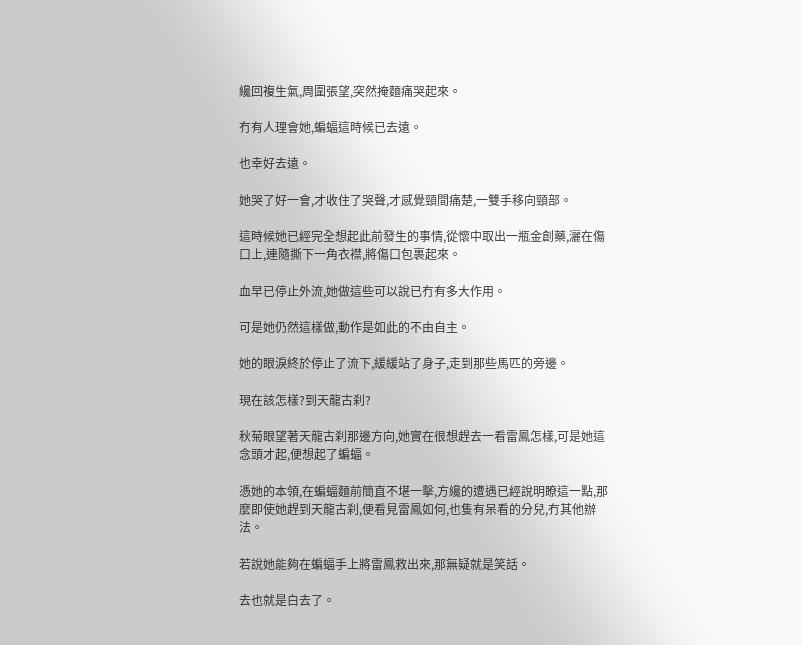纔回複生氣,周圍張望,突然掩麵痛哭起來。

冇有人理會她,蝙蝠這時候已去遠。

也幸好去遠。

她哭了好一會,才收住了哭聲,才感覺頸間痛楚,一雙手移向頸部。

這時候她已經完全想起此前發生的事情,從懷中取出一瓶金創藥,灑在傷口上,連隨撕下一角衣襟,將傷口包裹起來。

血早已停止外流,她做這些可以說已冇有多大作用。

可是她仍然這樣做,動作是如此的不由自主。

她的眼淚終於停止了流下,緩緩站了身子,走到那些馬匹的旁邊。

現在該怎樣?到天龍古刹?

秋菊眼望著天龍古刹那邊方向,她實在很想趕去一看雷鳳怎樣,可是她這念頭才起,便想起了蝙蝠。

憑她的本領,在蝙蝠麵前簡直不堪一擊,方纔的遭遇已經說明瞭這一點,那麼即使她趕到天龍古刹,便看見雷鳳如何,也隻有呆看的分兒,冇其他辦法。

若說她能夠在蝙蝠手上將雷鳳救出來,那無疑就是笑話。

去也就是白去了。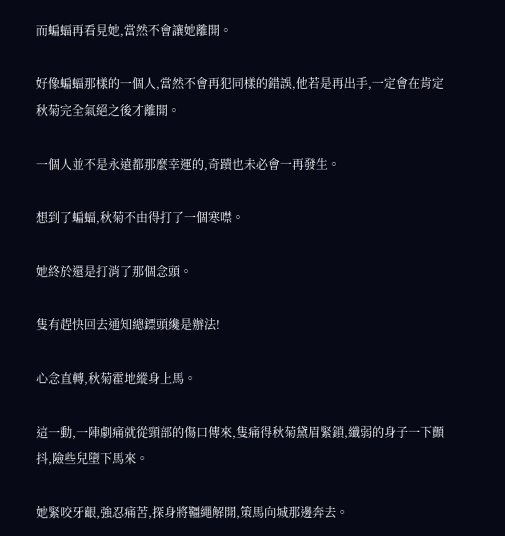而蝙蝠再看見她,當然不會讓她離開。

好像蝙蝠那樣的一個人,當然不會再犯同樣的錯誤,他若是再出手,一定會在肯定秋菊完全氣絕之後才離開。

一個人並不是永遠都那麼幸運的,奇蹟也未必會一再發生。

想到了蝙蝠,秋菊不由得打了一個寒噤。

她終於還是打消了那個念頭。

隻有趕快回去通知總鏢頭纔是辦法!

心念直轉,秋菊霍地縱身上馬。

這一動,一陣劇痛就從頸部的傷口傳來,隻痛得秋菊黛眉緊鎖,纖弱的身子一下顫抖,險些兒墮下馬來。

她緊咬牙齦,強忍痛苦,探身將韁繩解開,策馬向城那邊奔去。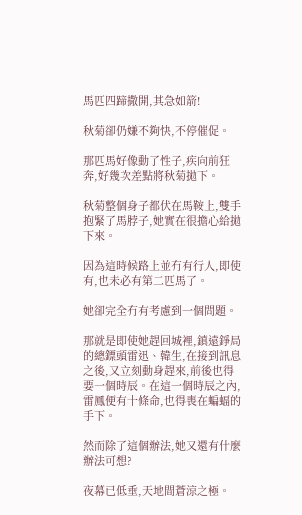馬匹四蹄撒開,其急如箭!

秋菊卻仍嫌不夠快,不停催促。

那匹馬好像動了性子,疾向前狂奔,好幾次差點將秋菊拋下。

秋菊整個身子都伏在馬鞍上,雙手抱緊了馬脖子,她實在很擔心給拋下來。

因為這時候路上並冇有行人,即使有,也未必有第二匹馬了。

她卻完全冇有考慮到一個問題。

那就是即使她趕回城裡,鎮遠錚局的總鏢頭雷迅、韓生,在接到訊息之後,又立刻動身趕來,前後也得要一個時辰。在這一個時辰之內,雷鳳便有十條命,也得喪在蝙蝠的手下。

然而除了這個辦法,她又還有什麼辦法可想?

夜幕已低垂,天地間蒼涼之極。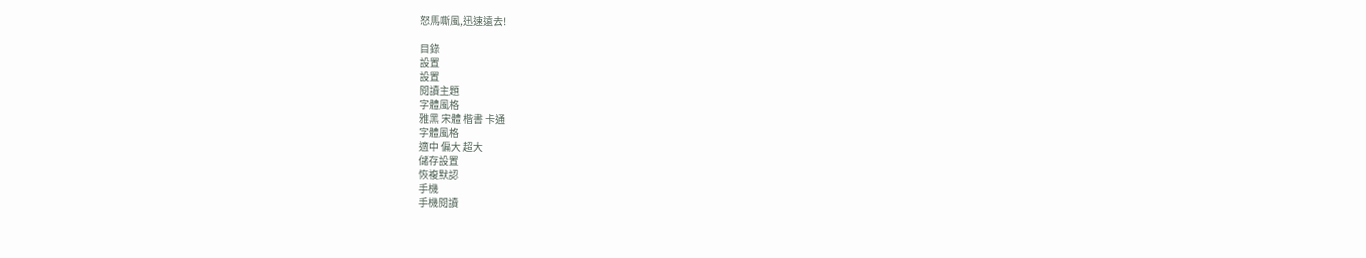怒馬嘶風,迅速遠去!

目錄
設置
設置
閱讀主題
字體風格
雅黑 宋體 楷書 卡通
字體風格
適中 偏大 超大
儲存設置
恢複默認
手機
手機閱讀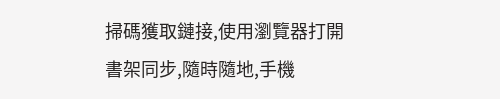掃碼獲取鏈接,使用瀏覽器打開
書架同步,隨時隨地,手機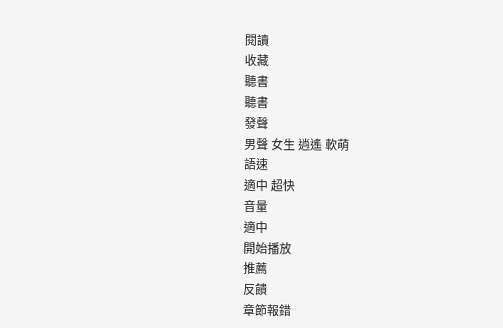閱讀
收藏
聽書
聽書
發聲
男聲 女生 逍遙 軟萌
語速
適中 超快
音量
適中
開始播放
推薦
反饋
章節報錯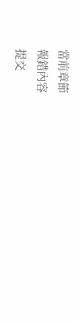當前章節
報錯內容
提交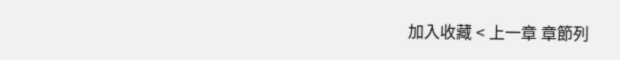加入收藏 < 上一章 章節列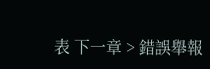表 下一章 > 錯誤舉報